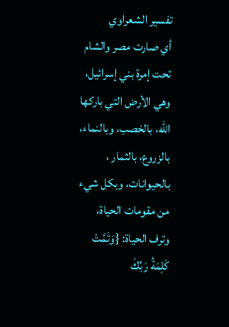تفسير الشعراوي
أي صارت مصر والشام تحت إمرة بني إسرائيل، وهي الأرض التي باركها الله، بالخصب، وبالنماء، بالزروع، بالثمار ، بالحيوانات، وبكل شيء من مقومات الحياة، وترف الحياة: {وَتَمَّتْ كَلِمَةُ رَبِّكَ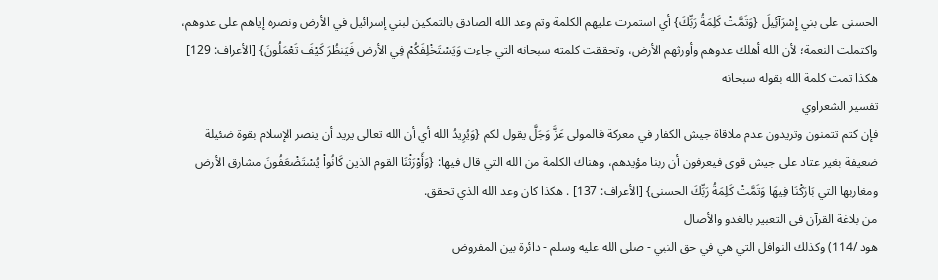الحسنى على بني إِسْرَآئِيلَ {وَتَمَّتْ كَلِمَةُ رَبِّكَ} أي استمرت عليهم الكلمة وتم وعد الله الصادق بالتمكين لبني إسرائيل في الأرض ونصره إياهم على عدوهم، واكتملت النعمة؛ لأن الله أهلك عدوهم وأورثهم الأرض، وتحققت كلمته سبحانه التي جاءت وَيَسْتَخْلِفَكُمْ فِي الأرض فَيَنظُرَ كَيْفَ تَعْمَلُونَ} [الأعراف: 129] هكذا تمت كلمة الله بقوله سبحانه
تفسير الشعراوي
فإن كتم تتمنون وتريدون عدم ملاقاة جيش الكفار في معركة فالمولى عَزَّ وَجَلَّ يقول لكم {وَيُرِيدُ الله أي أن الله تعالى يريد أن ينصر الإسلام بقوة ضئيلة ضعيفة بغير عتاد على جيش قوى فيعرفون أن ربنا مؤيدهم، وهناك الكلمة من الله التي قال فيها: {وَأَوْرَثْنَا القوم الذين كَانُواْ يُسْتَضْعَفُونَ مشارق الأرض ومغاربها التي بَارَكْنَا فِيهَا وَتَمَّتْ كَلِمَةُ رَبِّكَ الحسنى} [الأعراف: 137] . هكذا كان وعد الله الذي تحقق.
من بلاغة القرآن فى التعبير بالغدو والأصال
هود /114) وكذلك النوافل التي هي في حق النبي - صلى الله عليه وسلم - دائرة بين المفروض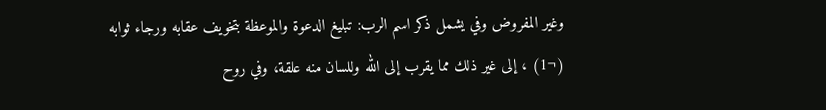وغير المفروض وفي يشمل ذكر اسم الرب: تبليغ الدعوة والموعظة بتخويف عقابه ورجاء ثوابه (¬1) ، إلى غير ذلك مما يقرب إلى الله وللسان منه علقة، وفي روح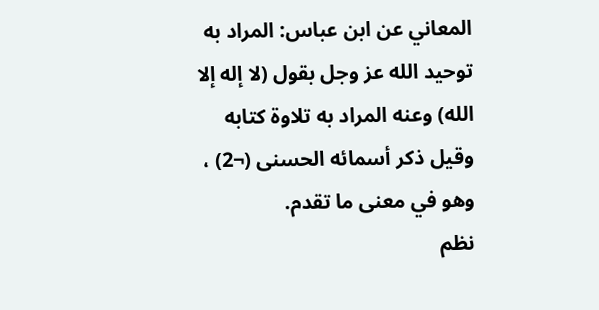المعاني عن ابن عباس: المراد به توحيد الله عز وجل بقول (لا إله إلا الله) وعنه المراد به تلاوة كتابه وقيل ذكر أسمائه الحسنى (¬2) ، وهو في معنى ما تقدم.
نظم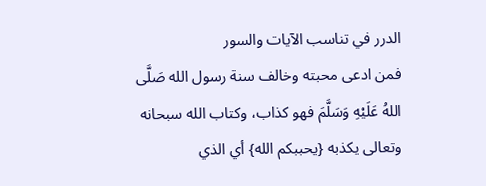الدرر في تناسب الآيات والسور
فمن ادعى محبته وخالف سنة رسول الله صَلَّى اللهُ عَلَيْهِ وَسَلَّمَ فهو كذاب، وكتاب الله سبحانه وتعالى يكذبه {يحببكم الله} أي الذي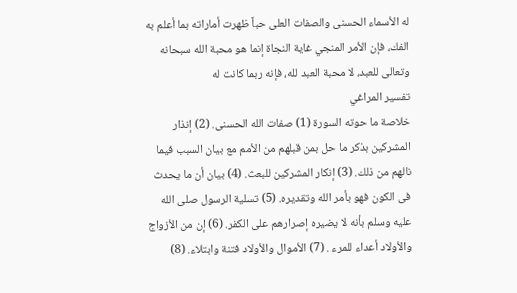له الأسماء الحسنى والصفات العلى حباً ظهرت أماراته بما أعلم به الفك، فإن الأمر المنجي غاية النجاة إنما هو محبة الله سبحانه وتعالى للعبد، لا محبة العبد لله، فإنه ربما كانت له
تفسير المراغي
خلاصة ما حوته السورة (1) صفات الله الحسنى. (2) إنذار المشركين بذكر ما حل بمن قبلهم من الأمم مع بيان السبب فيما نالهم من ذلك. (3) إنكار المشركين للبعث. (4) بيان أن ما يحدث فى الكون فهو بأمر الله وتقديره. (5) تسلية الرسول صلى الله عليه وسلم بأنه لا يضيره إصرارهم على الكفر. (6) إن من الأزواج والأولاد أعداء للمرء . (7) الأموال والأولاد فتنة وابتلاء. (8)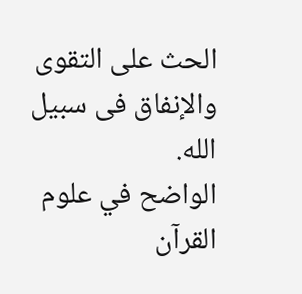الحث على التقوى والإنفاق فى سبيل الله.
الواضح في علوم القرآن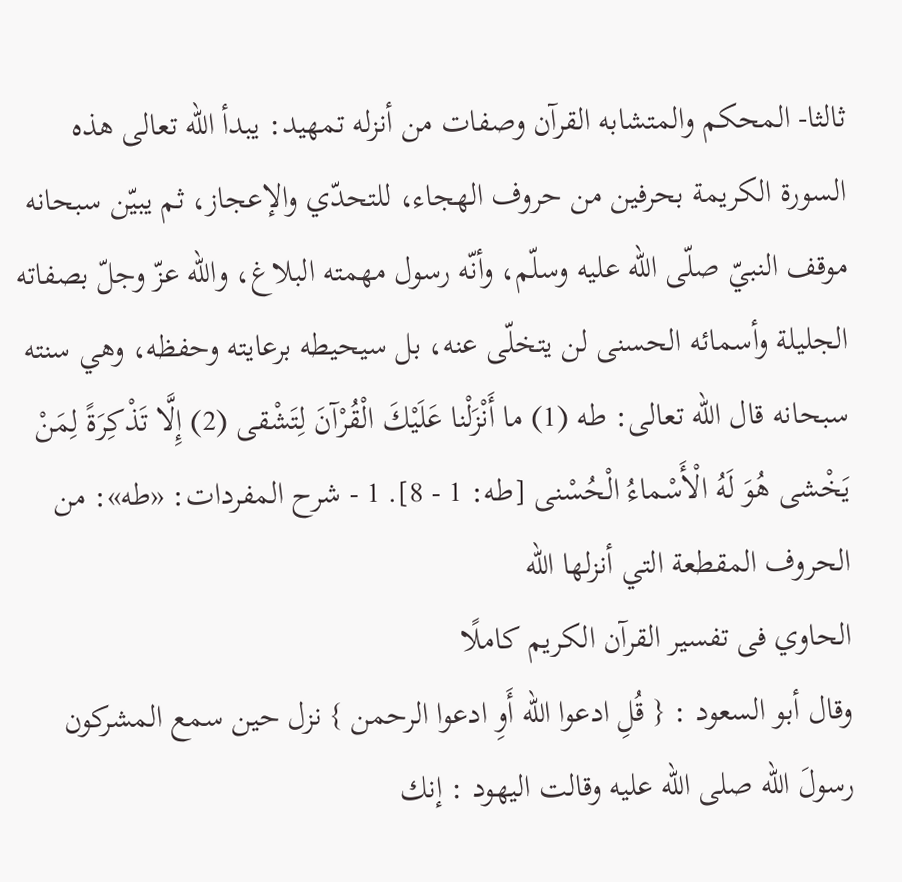ثالثا- المحكم والمتشابه القرآن وصفات من أنزله تمهيد: يبدأ الله تعالى هذه السورة الكريمة بحرفين من حروف الهجاء، للتحدّي والإعجاز، ثم يبيّن سبحانه موقف النبيّ صلّى الله عليه وسلّم، وأنّه رسول مهمته البلاغ، والله عزّ وجلّ بصفاته الجليلة وأسمائه الحسنى لن يتخلّى عنه، بل سيحيطه برعايته وحفظه، وهي سنته سبحانه قال الله تعالى: طه (1) ما أَنْزَلْنا عَلَيْكَ الْقُرْآنَ لِتَشْقى (2) إِلَّا تَذْكِرَةً لِمَنْ يَخْشى هُوَ لَهُ الْأَسْماءُ الْحُسْنى [طه: 1 - 8]. 1 - شرح المفردات: «طه»: من الحروف المقطعة التي أنزلها الله
الحاوي فى تفسير القرآن الكريم كاملًا
وقال أبو السعود : { قُلِ ادعوا الله أَوِ ادعوا الرحمن } نزل حين سمع المشركون رسولَ الله صلى الله عليه وقالت اليهود : إنك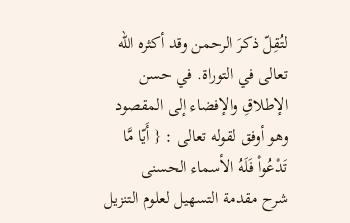لتُقِلّ ذكرَ الرحمن وقد أكثره الله تعالى في التوراة. في حسن الإطلاقِ والإفضاء إلى المقصود وهو أوفق لقوله تعالى : { أَيّا مَّا تَدْعُواْ فَلَهُ الأسماء الحسنى
شرح مقدمة التسهيل لعلوم التنزيل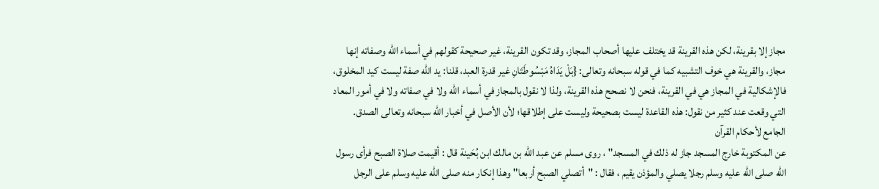مجاز إلا بقرينة، لكن هذه القرينة قد يختلف عليها أصحاب المجاز، وقد تكون القرينة، غير صحيحة كقولهم في أسماء الله وصفاته إنها مجاز، والقرينة هي خوف التشبيه كما في قوله سبحانه وتعالى: {بَلْ يَدَاهُ مَبْسُوطَتَانِ غير قدرة العبد، قلنا: يد الله صفة ليست كيد المخلوق، فالإشكالية في المجاز هي في القرينة، فنحن لا نصحح هذه القرينة، ولذا لا نقول بالمجاز في أسماء الله ولا في صفاته ولا في أمور المعاد التي وقعت عند كثير من نقول: هذه القاعدة ليست بصحيحة وليست على إطلاقها؛ لأن الأصل في أخبار الله سبحانه وتعالى الصدق.
الجامع لأحكام القرآن
عن المكتوبة خارج المسجد جاز له ذلك في المسجد" ، روى مسلم عن عبد الله بن مالك ابن بُحَينة قال : أقيمت صلاة الصبح فرأى رسول الله صلى الله عليه وسلم رجلا يصلي والمؤذن يقيم ، فقال : "أتصلي الصبح أربعا" وهذا إنكار منه صلى الله عليه وسلم على الرجل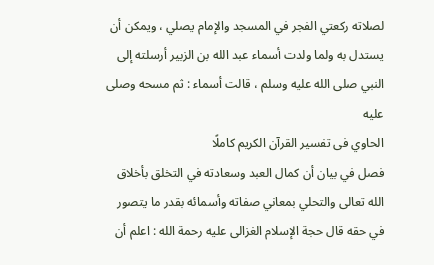لصلاته ركعتي الفجر في المسجد والإمام يصلي ، ويمكن أن يستدل به ولما ولدت أسماء عبد الله بن الزبير أرسلته إلى النبي صلى الله عليه وسلم ، قالت أسماء : ثم مسحه وصلى عليه
الحاوي فى تفسير القرآن الكريم كاملًا
فصل في بيان أن كمال العبد وسعادته في التخلق بأخلاق الله تعالى والتحلي بمعاني صفاته وأسمائه بقدر ما يتصور في حقه قال حجة الإسلام الغزالى عليه رحمة الله : اعلم أن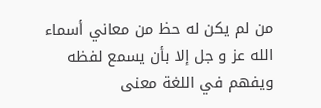من لم يكن له حظ من معاني أسماء الله عز و جل إلا بأن يسمع لفظه ويفهم في اللغة معنى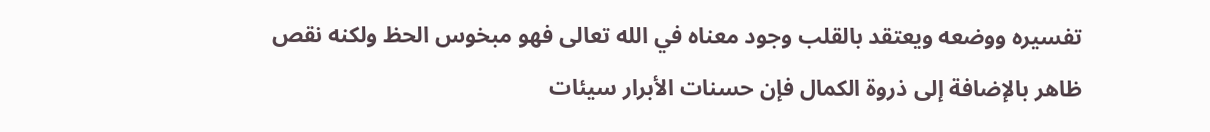تفسيره ووضعه ويعتقد بالقلب وجود معناه في الله تعالى فهو مبخوس الحظ ولكنه نقص ظاهر بالإضافة إلى ذروة الكمال فإن حسنات الأبرار سيئات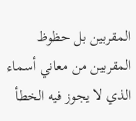المقربين بل حظوظ المقربين من معاني أسماء الذي لا يجوز فيه الخطأ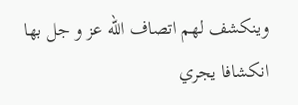وينكشف لهم اتصاف الله عز و جل بها انكشافا يجري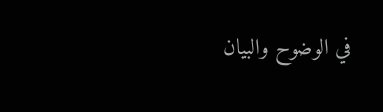في الوضوح والبيان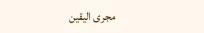مجرى اليقين